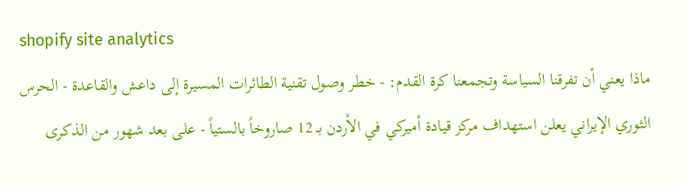shopify site analytics
ماذا يعني أن تفرقنا السياسة وتجمعنا كرة القدم: - خطر وصول تقنية الطائرات المسيرة إلى داعش والقاعدة - الحرس الثوري الإيراني يعلن استهداف مركز قيادة أميركي في الأردن بـ 12 صاروخاً بالستياً - على بعد شهور من الذكرى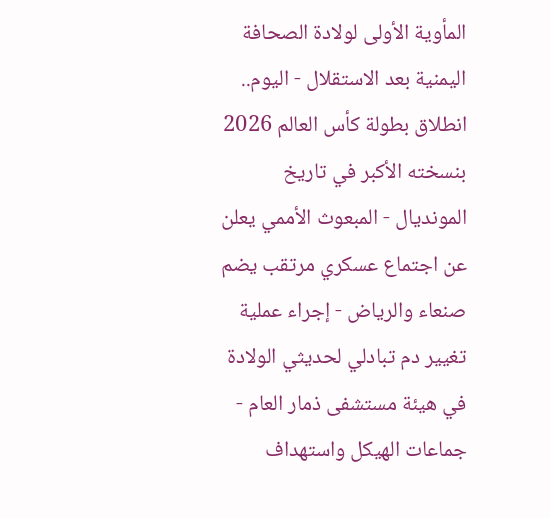المأوية الأولى لولادة الصحافة اليمنية بعد الاستقلال - اليوم.. انطلاق بطولة كأس العالم 2026 بنسخته الأكبر في تاريخ المونديال - المبعوث الأممي يعلن عن اجتماع عسكري مرتقب يضم صنعاء والرياض - إجراء عملية تغيير دم تبادلي لحديثي الولادة في هيئة مستشفى ذمار العام - جماعات الهيكل واستهداف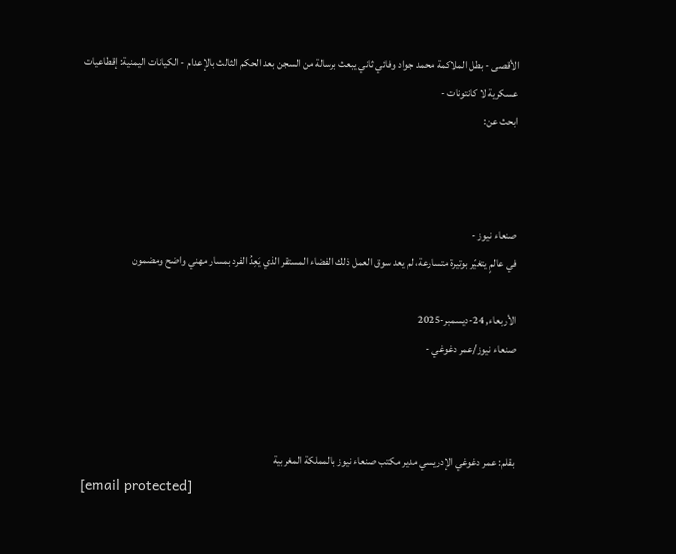الأقصى - بطل الملاكمة محمد جواد وفائي ثاني يبعث برسالة من السجن بعد الحكم الثالث بالإعدام - الكيانات اليمنية: إقطاعيات عسكرية لا كانتونات -
ابحث عن:



صنعاء نيوز -
في عالمٍ يتغيّر بوتيرة متسارعة، لم يعد سوق العمل ذلك الفضاء المستقر الذي يَعِدُ الفرد بمسار مهني واضح ومضمون

الأربعاء, 24-ديسمبر-2025
صنعاء نيوز/عمر دغوغي -



بقلم: عمر دغوغي الإدريسي مدير مكتب صنعاء نيوز بالمملكة المغربية
[email protected]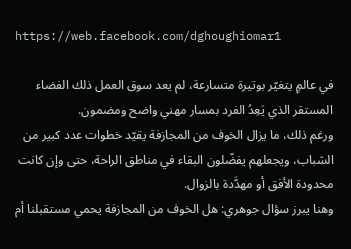https://web.facebook.com/dghoughiomar1

في عالمٍ يتغيّر بوتيرة متسارعة، لم يعد سوق العمل ذلك الفضاء المستقر الذي يَعِدُ الفرد بمسار مهني واضح ومضمون.
ورغم ذلك، ما يزال الخوف من المجازفة يقيّد خطوات عدد كبير من الشباب، ويجعلهم يفضّلون البقاء في مناطق الراحة، حتى وإن كانت محدودة الأفق أو مهدَّدة بالزوال.
وهنا يبرز سؤال جوهري: هل الخوف من المجازفة يحمي مستقبلنا أم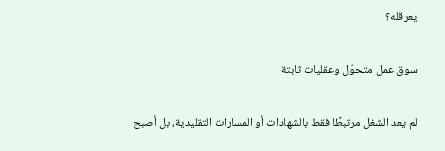يعرقله؟

سوق عمل متحوّل وعقليات ثابتة

لم يعد الشغل مرتبطًا فقط بالشهادات أو المسارات التقليدية، بل أصبح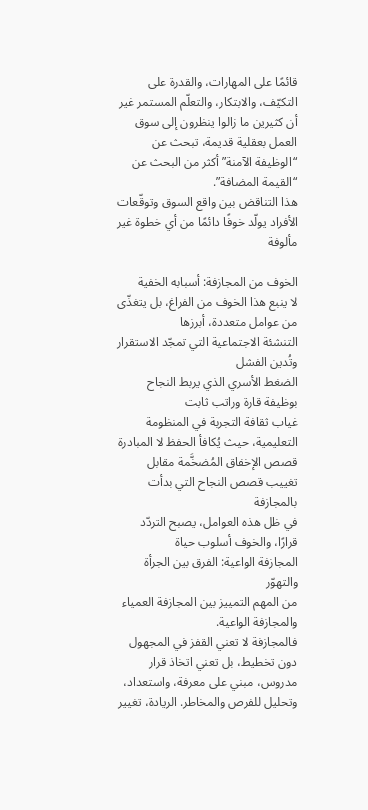قائمًا على المهارات، والقدرة على التكيّف، والابتكار، والتعلّم المستمر غير أن كثيرين ما زالوا ينظرون إلى سوق العمل بعقلية قديمة، تبحث عن “الوظيفة الآمنة” أكثر من البحث عن “القيمة المضافة”.
هذا التناقض بين واقع السوق وتوقّعات الأفراد يولّد خوفًا دائمًا من أي خطوة غير مألوفة

الخوف من المجازفة: أسبابه الخفية
لا ينبع هذا الخوف من الفراغ، بل يتغذّى من عوامل متعددة، أبرزها
التنشئة الاجتماعية التي تمجّد الاستقرار وتُدين الفشل
الضغط الأسري الذي يربط النجاح بوظيفة قارة وراتب ثابت
غياب ثقافة التجربة في المنظومة التعليمية، حيث يُكافأ الحفظ لا المبادرة
قصص الإخفاق المُضخَّمة مقابل تغييب قصص النجاح التي بدأت بالمجازفة
في ظل هذه العوامل، يصبح التردّد قرارًا، والخوف أسلوب حياة
المجازفة الواعية: الفرق بين الجرأة والتهوّر
من المهم التمييز بين المجازفة العمياء والمجازفة الواعية.
فالمجازفة لا تعني القفز في المجهول دون تخطيط، بل تعني اتخاذ قرار مدروس، مبني على معرفة، واستعداد، وتحليل للفرص والمخاطر. الريادة، تغيير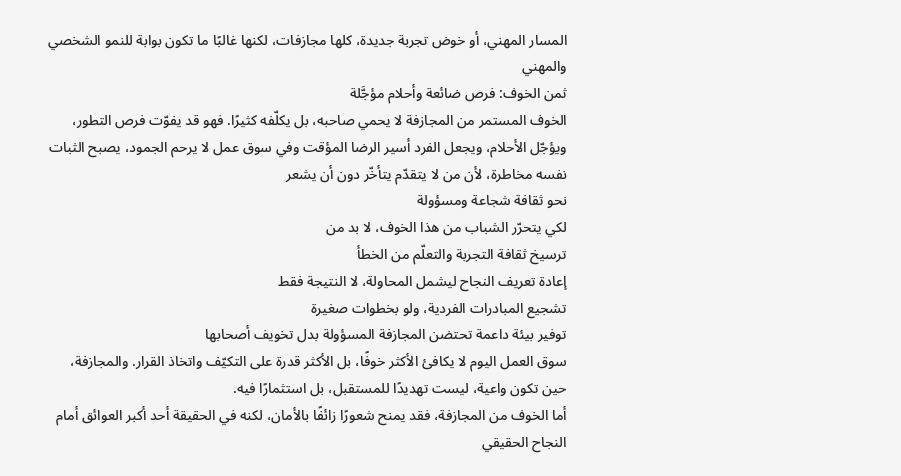المسار المهني، أو خوض تجربة جديدة، كلها مجازفات، لكنها غالبًا ما تكون بوابة للنمو الشخصي والمهني
ثمن الخوف: فرص ضائعة وأحلام مؤجَّلة
الخوف المستمر من المجازفة لا يحمي صاحبه، بل يكلّفه كثيرًا. فهو قد يفوّت فرص التطور، ويؤجّل الأحلام، ويجعل الفرد أسير الرضا المؤقت وفي سوق عمل لا يرحم الجمود، يصبح الثبات نفسه مخاطرة، لأن من لا يتقدّم يتأخّر دون أن يشعر
نحو ثقافة شجاعة ومسؤولة
لكي يتحرّر الشباب من هذا الخوف، لا بد من
ترسيخ ثقافة التجربة والتعلّم من الخطأ
إعادة تعريف النجاح ليشمل المحاولة، لا النتيجة فقط
تشجيع المبادرات الفردية، ولو بخطوات صغيرة
توفير بيئة داعمة تحتضن المجازفة المسؤولة بدل تخويف أصحابها
سوق العمل اليوم لا يكافئ الأكثر خوفًا، بل الأكثر قدرة على التكيّف واتخاذ القرار. والمجازفة، حين تكون واعية، ليست تهديدًا للمستقبل، بل استثمارًا فيه.
أما الخوف من المجازفة، فقد يمنح شعورًا زائفًا بالأمان، لكنه في الحقيقة أحد أكبر العوائق أمام النجاح الحقيقي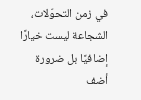في زمن التحوّلات، الشجاعة ليست خيارًا إضافيًا بل ضرورة
أضف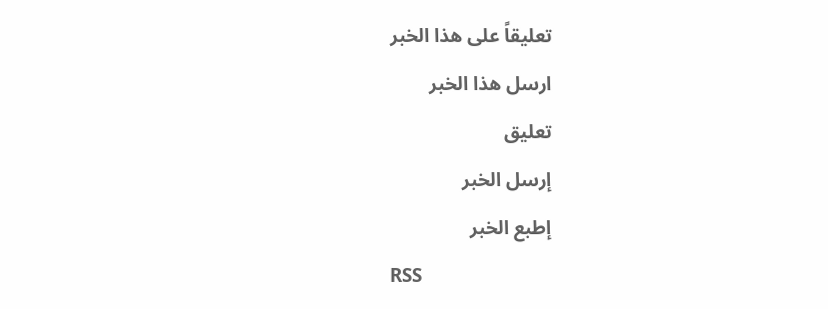تعليقاً على هذا الخبر
ارسل هذا الخبر
تعليق
إرسل الخبر
إطبع الخبر
RSS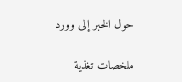حول الخبر إلى وورد

ملخصات تغذية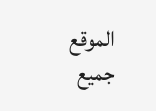الموقع
جميع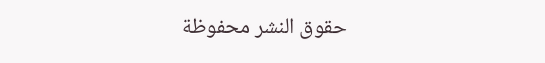حقوق النشر محفوظة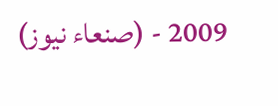2009 - (صنعاء نيوز)